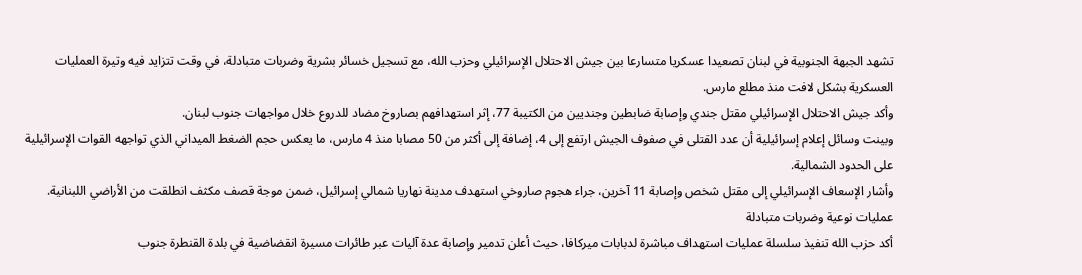تشهد الجبهة الجنوبية في لبنان تصعيدا عسكريا متسارعا بين جيش الاحتلال الإسرائيلي وحزب الله، مع تسجيل خسائر بشرية وضربات متبادلة، في وقت تتزايد فيه وتيرة العمليات العسكرية بشكل لافت منذ مطلع مارس.
وأكد جيش الاحتلال الإسرائيلي مقتل جندي وإصابة ضابطين وجنديين من الكتيبة 77، إثر استهدافهم بصاروخ مضاد للدروع خلال مواجهات جنوب لبنان.
وبينت وسائل إعلام إسرائيلية أن عدد القتلى في صفوف الجيش ارتفع إلى 4، إضافة إلى أكثر من 50 مصابا منذ 4 مارس، ما يعكس حجم الضغط الميداني الذي تواجهه القوات الإسرائيلية على الحدود الشمالية.
وأشار الإسعاف الإسرائيلي إلى مقتل شخص وإصابة 11 آخرين، جراء هجوم صاروخي استهدف مدينة نهاريا شمالي إسرائيل، ضمن موجة قصف مكثف انطلقت من الأراضي اللبنانية.
عمليات نوعية وضربات متبادلة
أكد حزب الله تنفيذ سلسلة عمليات استهداف مباشرة لدبابات ميركافا، حيث أعلن تدمير وإصابة عدة آليات عبر طائرات مسيرة انقضاضية في بلدة القنطرة جنوب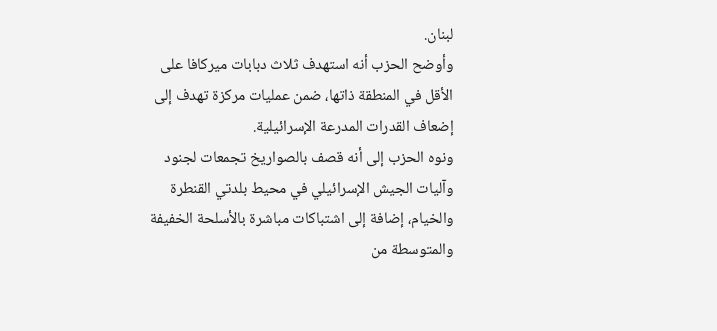لبنان.
وأوضح الحزب أنه استهدف ثلاث دبابات ميركافا على الأقل في المنطقة ذاتها، ضمن عمليات مركزة تهدف إلى إضعاف القدرات المدرعة الإسرائيلية.
ونوه الحزب إلى أنه قصف بالصواريخ تجمعات لجنود وآليات الجيش الإسرائيلي في محيط بلدتي القنطرة والخيام، إضافة إلى اشتباكات مباشرة بالأسلحة الخفيفة والمتوسطة من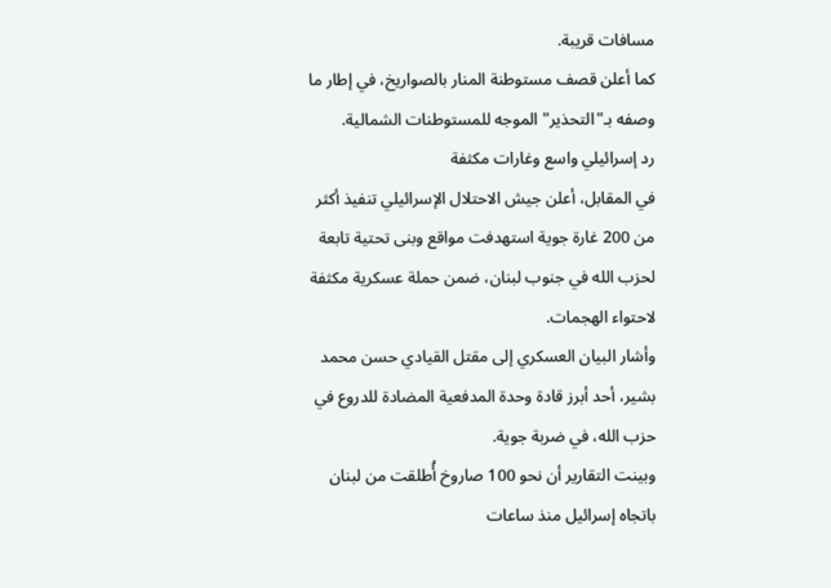مسافات قريبة.
كما أعلن قصف مستوطنة المنار بالصواريخ، في إطار ما وصفه بـ"التحذير" الموجه للمستوطنات الشمالية.
رد إسرائيلي واسع وغارات مكثفة
في المقابل، أعلن جيش الاحتلال الإسرائيلي تنفيذ أكثر من 200 غارة جوية استهدفت مواقع وبنى تحتية تابعة لحزب الله في جنوب لبنان، ضمن حملة عسكرية مكثفة لاحتواء الهجمات.
وأشار البيان العسكري إلى مقتل القيادي حسن محمد بشير، أحد أبرز قادة وحدة المدفعية المضادة للدروع في حزب الله، في ضربة جوية.
وبينت التقارير أن نحو 100 صاروخ أُطلقت من لبنان باتجاه إسرائيل منذ ساعات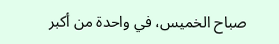صباح الخميس، في واحدة من أكبر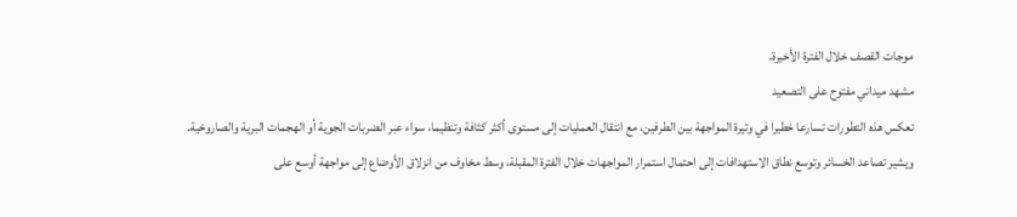موجات القصف خلال الفترة الأخيرة.
مشهد ميداني مفتوح على التصعيد
تعكس هذه التطورات تسارعا خطيرا في وتيرة المواجهة بين الطرفين، مع انتقال العمليات إلى مستوى أكثر كثافة وتنظيما، سواء عبر الضربات الجوية أو الهجمات البرية والصاروخية.
ويشير تصاعد الخسائر وتوسع نطاق الاستهدافات إلى احتمال استمرار المواجهات خلال الفترة المقبلة، وسط مخاوف من انزلاق الأوضاع إلى مواجهة أوسع على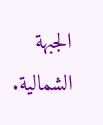الجبهة الشمالية.